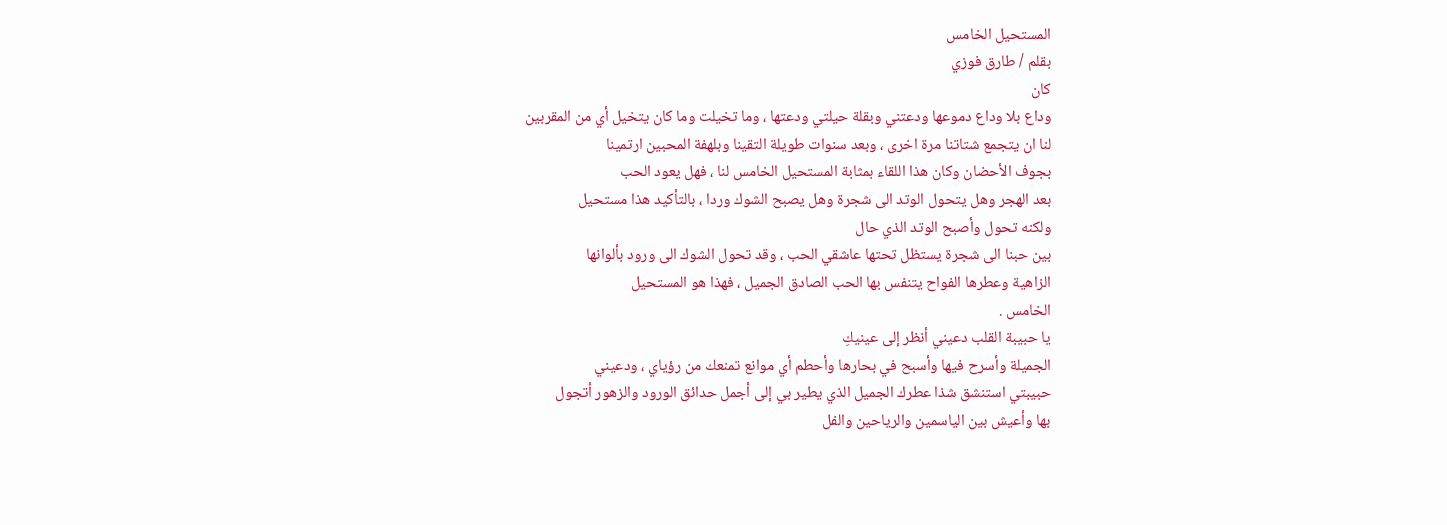المستحيل الخامس
بقلم / طارق فوزي
كان
وداع بلا وداع دموعها ودعتني وبقلة حيلتي ودعتها ، وما تخيلت وما كان يتخيل أي من المقربين
لنا ان يتجمع شتاتنا مرة اخرى ، وبعد سنوات طويلة التقينا وبلهفة المحبين ارتمينا
بجوف الأحضان وكان هذا اللقاء بمثابة المستحيل الخامس لنا ، فهل يعود الحب
بعد الهجر وهل يتحول الوتد الى شجرة وهل يصبح الشوك وردا ، بالتأكيد هذا مستحيل
ولكنه تحول وأصبح الوتد الذي حال
بين حبنا الى شجرة يستظل تحتها عاشقي الحب ، وقد تحول الشوك الى ورود بألوانها
الزاهية وعطرها الفواح يتنفس بها الحب الصادق الجميل ، فهذا هو المستحيل
الخامس .
يا حبيبة القلب دعيني أنظر إلى عينيكِ
الجميلة وأسرح فيها وأسبح في بحارها وأحطم أي موانع تمنعك من رؤياي ، ودعيني
حبيبتي استنشق شذا عطرك الجميل الذي يطير بي إلى أجمل حدائق الورود والزهور أتجول
بها وأعيش بين الياسمين والرياحين والفل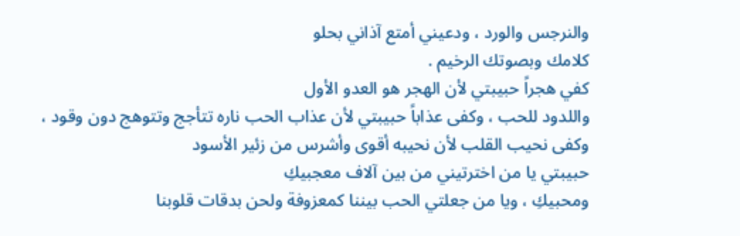والنرجس والورد ، ودعيني أمتع آذاني بحلو
كلامك وبصوتك الرخيم .
كفي هجراً حبيبتي لأن الهجر هو العدو الأول
واللدود للحب ، وكفى عذاباً حبيبتي لأن عذاب الحب ناره تتأجج وتتوهج دون وقود ،
وكفى نحيب القلب لأن نحيبه أقوى وأشرس من زئير الأسود
حبيبتي يا من اخترتيني من بين آلاف معجبيكِ
ومحبيكِ ، ويا من جعلتي الحب بيننا كمعزوفة ولحن بدقات قلوبنا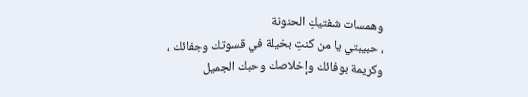وهمسات شفتيكِ الحنونة
، حبيبتي يا من كنتِ بخيلة في قسوتك وجفائك ، وكريمة بوفائك وإخلاصك وحبك الجميل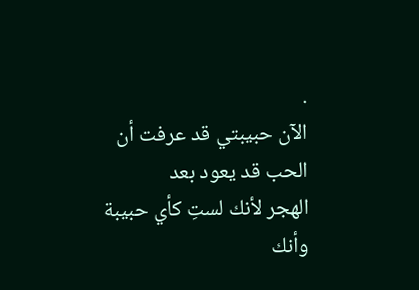.
الآن حبيبتي قد عرفت أن الحب قد يعود بعد
الهجر لأنك لستِ كأي حبيبة وأنك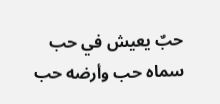حبٌ يعيش في حب سماه حب وأرضه حب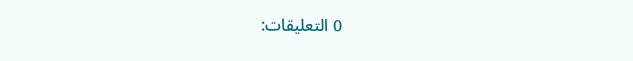0 التعليقات: